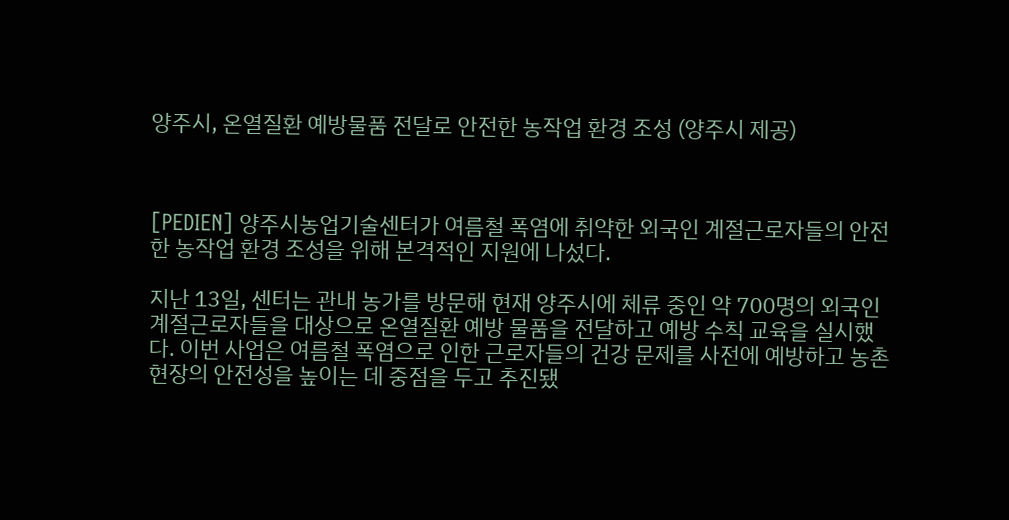양주시, 온열질환 예방물품 전달로 안전한 농작업 환경 조성 (양주시 제공)



[PEDIEN] 양주시농업기술센터가 여름철 폭염에 취약한 외국인 계절근로자들의 안전한 농작업 환경 조성을 위해 본격적인 지원에 나섰다.

지난 13일, 센터는 관내 농가를 방문해 현재 양주시에 체류 중인 약 700명의 외국인 계절근로자들을 대상으로 온열질환 예방 물품을 전달하고 예방 수칙 교육을 실시했다. 이번 사업은 여름철 폭염으로 인한 근로자들의 건강 문제를 사전에 예방하고 농촌 현장의 안전성을 높이는 데 중점을 두고 추진됐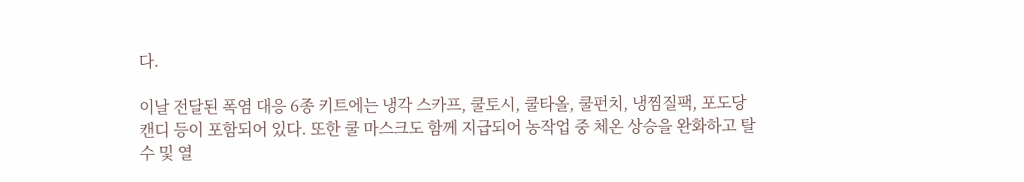다.

이날 전달된 폭염 대응 6종 키트에는 냉각 스카프, 쿨토시, 쿨타올, 쿨펀치, 냉찜질팩, 포도당캔디 등이 포함되어 있다. 또한 쿨 마스크도 함께 지급되어 농작업 중 체온 상승을 완화하고 탈수 및 열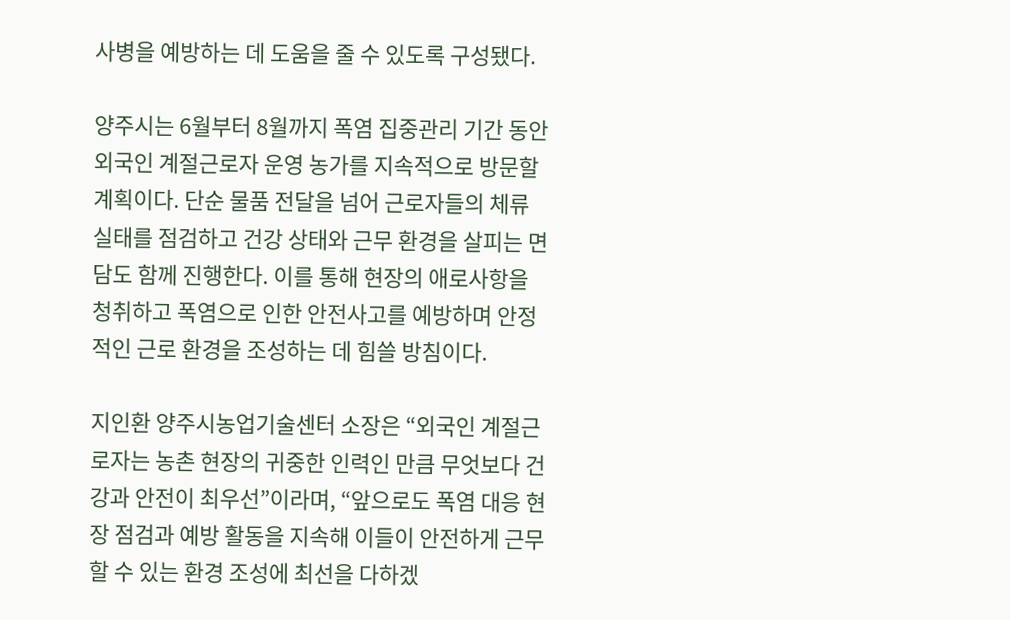사병을 예방하는 데 도움을 줄 수 있도록 구성됐다.

양주시는 6월부터 8월까지 폭염 집중관리 기간 동안 외국인 계절근로자 운영 농가를 지속적으로 방문할 계획이다. 단순 물품 전달을 넘어 근로자들의 체류 실태를 점검하고 건강 상태와 근무 환경을 살피는 면담도 함께 진행한다. 이를 통해 현장의 애로사항을 청취하고 폭염으로 인한 안전사고를 예방하며 안정적인 근로 환경을 조성하는 데 힘쓸 방침이다.

지인환 양주시농업기술센터 소장은 “외국인 계절근로자는 농촌 현장의 귀중한 인력인 만큼 무엇보다 건강과 안전이 최우선”이라며, “앞으로도 폭염 대응 현장 점검과 예방 활동을 지속해 이들이 안전하게 근무할 수 있는 환경 조성에 최선을 다하겠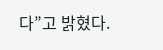다”고 밝혔다.